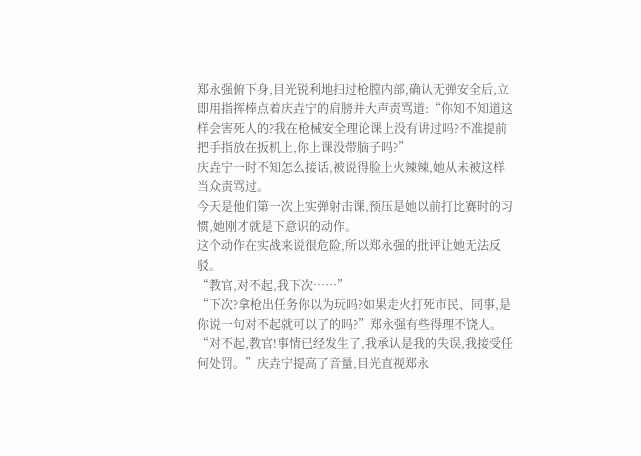郑永强俯下身,目光锐利地扫过枪膛内部,确认无弹安全后,立即用指挥棒点着庆垚宁的肩膀并大声责骂道:“你知不知道这样会害死人的?我在枪械安全理论课上没有讲过吗?不准提前把手指放在扳机上,你上课没带脑子吗?”
庆垚宁一时不知怎么接话,被说得脸上火辣辣,她从未被这样当众责骂过。
今天是他们第一次上实弹射击课,预压是她以前打比赛时的习惯,她刚才就是下意识的动作。
这个动作在实战来说很危险,所以郑永强的批评让她无法反驳。
“教官,对不起,我下次……”
“下次?拿枪出任务你以为玩吗?如果走火打死市民、同事,是你说一句对不起就可以了的吗?”郑永强有些得理不饶人。
“对不起,教官!事情已经发生了,我承认是我的失误,我接受任何处罚。”庆垚宁提高了音量,目光直视郑永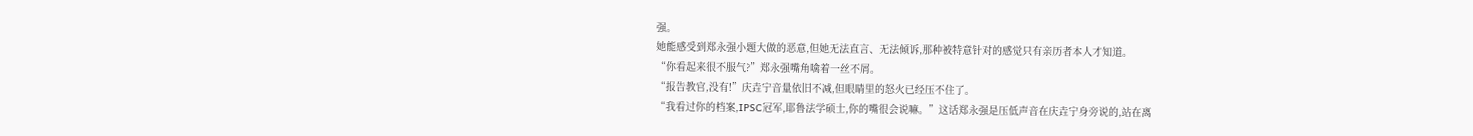强。
她能感受到郑永强小题大做的恶意,但她无法直言、无法倾诉,那种被特意针对的感觉只有亲历者本人才知道。
“你看起来很不服气?”郑永强嘴角噙着一丝不屑。
“报告教官,没有!”庆垚宁音量依旧不减,但眼睛里的怒火已经压不住了。
“我看过你的档案,IPSC冠军,耶鲁法学硕士,你的嘴很会说嘛。”这话郑永强是压低声音在庆垚宁身旁说的,站在离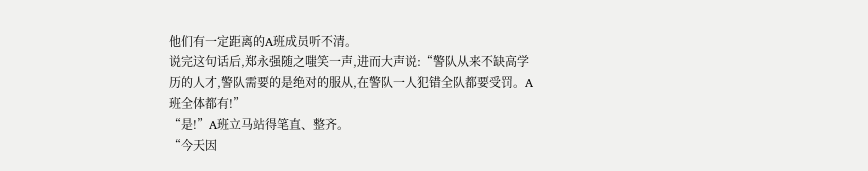他们有一定距离的A班成员听不清。
说完这句话后,郑永强随之嗤笑一声,进而大声说:“警队从来不缺高学历的人才,警队需要的是绝对的服从,在警队一人犯错全队都要受罚。A班全体都有!”
“是!”A班立马站得笔直、整齐。
“今天因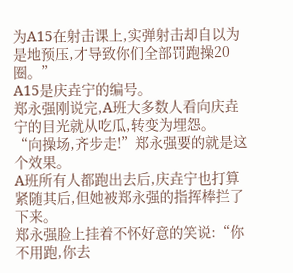为A15在射击课上,实弹射击却自以为是地预压,才导致你们全部罚跑操20圈。”
A15是庆垚宁的编号。
郑永强刚说完,A班大多数人看向庆垚宁的目光就从吃瓜,转变为埋怨。
“向操场,齐步走!”郑永强要的就是这个效果。
A班所有人都跑出去后,庆垚宁也打算紧随其后,但她被郑永强的指挥棒拦了下来。
郑永强脸上挂着不怀好意的笑说:“你不用跑,你去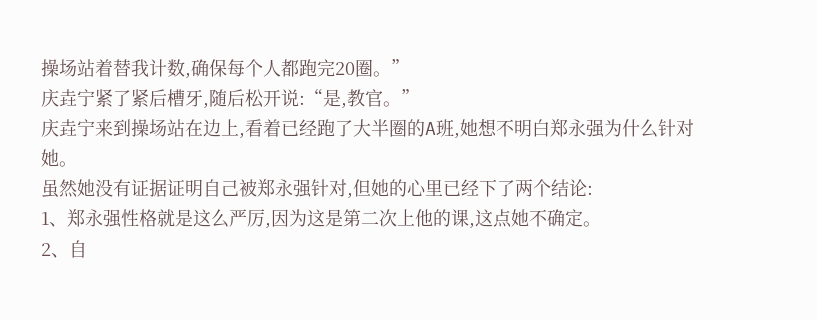操场站着替我计数,确保每个人都跑完20圈。”
庆垚宁紧了紧后槽牙,随后松开说:“是,教官。”
庆垚宁来到操场站在边上,看着已经跑了大半圈的A班,她想不明白郑永强为什么针对她。
虽然她没有证据证明自己被郑永强针对,但她的心里已经下了两个结论:
1、郑永强性格就是这么严厉,因为这是第二次上他的课,这点她不确定。
2、自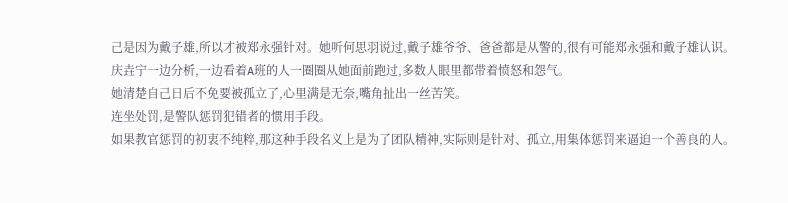己是因为戴子雄,所以才被郑永强针对。她听何思羽说过,戴子雄爷爷、爸爸都是从警的,很有可能郑永强和戴子雄认识。
庆垚宁一边分析,一边看着A班的人一圈圈从她面前跑过,多数人眼里都带着愤怒和怨气。
她清楚自己日后不免要被孤立了,心里满是无奈,嘴角扯出一丝苦笑。
连坐处罚,是警队惩罚犯错者的惯用手段。
如果教官惩罚的初衷不纯粹,那这种手段名义上是为了团队精神,实际则是针对、孤立,用集体惩罚来逼迫一个善良的人。